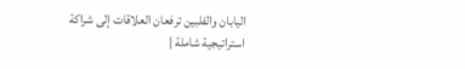اليابان والفلبين ترفعان العلاقات إلى شراكة استراتيجية شاملة |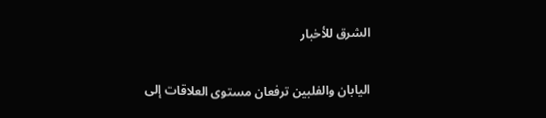الشرق للأخبار

اليابان والفلبين ترفعان مستوى العلاقات إلى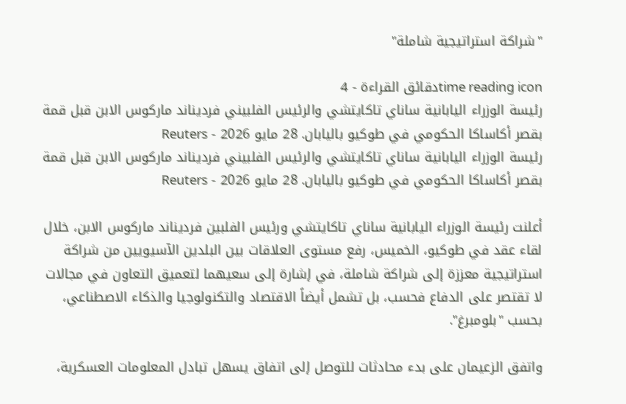"شراكة استراتيجية شاملة"

time reading iconدقائق القراءة - 4
رئيسة الوزراء اليابانية ساناي تاكايتشي والرئيس الفلبيني فرديناند ماركوس الابن قبل قمة بقصر أكاساكا الحكومي في طوكيو باليابان. 28 مايو 2026 - Reuters
رئيسة الوزراء اليابانية ساناي تاكايتشي والرئيس الفلبيني فرديناند ماركوس الابن قبل قمة بقصر أكاساكا الحكومي في طوكيو باليابان. 28 مايو 2026 - Reuters

أعلنت رئيسة الوزراء اليابانية ساناي تاكايتشي ورئيس الفلبين فرديناند ماركوس الابن، خلال لقاء عقد في طوكيو، الخميس، رفع مستوى العلاقات بين البلدين الآسيويين من شراكة استراتيجية معززة إلى شراكة شاملة، في إشارة إلى سعيهما لتعميق التعاون في مجالات لا تقتصر على الدفاع فحسب، بل تشمل أيضاً الاقتصاد والتكنولوجيا والذكاء الاصطناعي، بحسب "بلومبرغ".

واتفق الزعيمان على بدء محادثات للتوصل إلى اتفاق يسهل تبادل المعلومات العسكرية،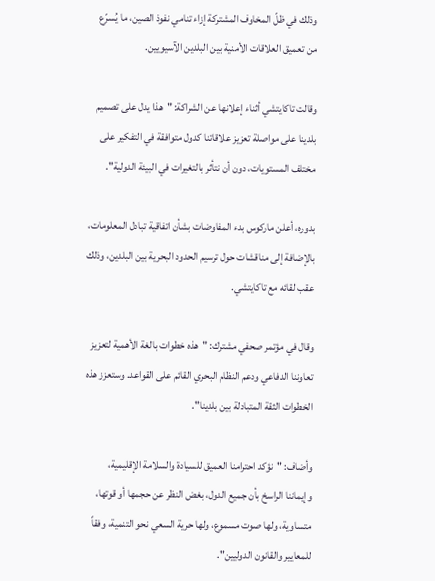وذلك في ظلّ المخاوف المشتركة إزاء تنامي نفوذ الصين، ما يُسرّع من تعميق العلاقات الأمنية بين البلدين الآسيويين.

وقالت تاكايتشي أثناء إعلانها عن الشراكة: "هذا يدل على تصميم بلدينا على مواصلة تعزيز علاقاتنا كدول متوافقة في التفكير على مختلف المستويات، دون أن نتأثر بالتغيرات في البيئة الدولية".

بدوره، أعلن ماركوس بدء المفاوضات بشأن اتفاقية تبادل المعلومات، بالإضافة إلى مناقشات حول ترسيم الحدود البحرية بين البلدين، وذلك عقب لقائه مع تاكايتشي.

وقال في مؤتمر صحفي مشترك: "هذه خطوات بالغة الأهمية لتعزيز تعاوننا الدفاعي ودعم النظام البحري القائم على القواعد. وستعزز هذه الخطوات الثقة المتبادلة بين بلدينا".

وأضاف: "نؤكد احترامنا العميق للسيادة والسلامة الإقليمية، وإيماننا الراسخ بأن جميع الدول، بغض النظر عن حجمها أو قوتها، متساوية، ولها صوت مسموع، ولها حرية السعي نحو التنمية، وفقاً للمعايير والقانون الدوليين".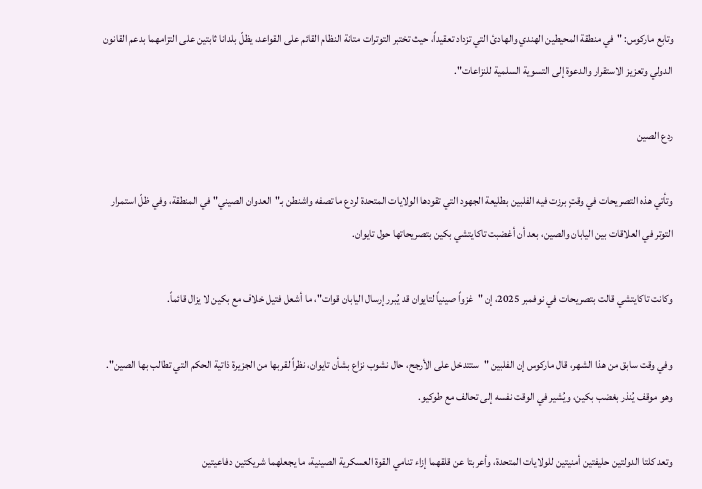وتابع ماركوس: "في منطقة المحيطين الهندي والهادئ التي تزداد تعقيداً، حيث تختبر التوترات متانة النظام القائم على القواعد، يظلّ بلدانا ثابتين على التزامهما بدعم القانون الدولي وتعزيز الاستقرار والدعوة إلى التسوية السلمية للنزاعات".

ردع الصين

وتأتي هذه التصريحات في وقتٍ برزت فيه الفلبين بطليعة الجهود التي تقودها الولايات المتحدة لردع ما تصفه واشنطن بـ"العدوان الصيني" في المنطقة، وفي ظلّ استمرار التوتر في العلاقات بين اليابان والصين، بعد أن أغضبت تاكايتشي بكين بتصريحاتها حول تايوان.

وكانت تاكايتشي قالت بتصريحات في نوفمبر 2025، إن "غزواً صينياً لتايوان قد يُبرر إرسال اليابان قوات"، ما أشعل فتيل خلاف مع بكين لا يزال قائماً.

وفي وقت سابق من هذا الشهر، قال ماركوس إن الفلبين "ستتدخل على الأرجح، حال نشوب نزاع بشأن تايوان، نظراً لقربها من الجزيرة ذاتية الحكم التي تطالب بها الصين". وهو موقف يُنذر بغضب بكين، ويُشير في الوقت نفسه إلى تحالف مع طوكيو.

وتعد كلتا الدولتين حليفتين أمنيتين للولايات المتحدة، وأعربتا عن قلقهما إزاء تنامي القوة العسكرية الصينية، ما يجعلهما شريكتين دفاعيتين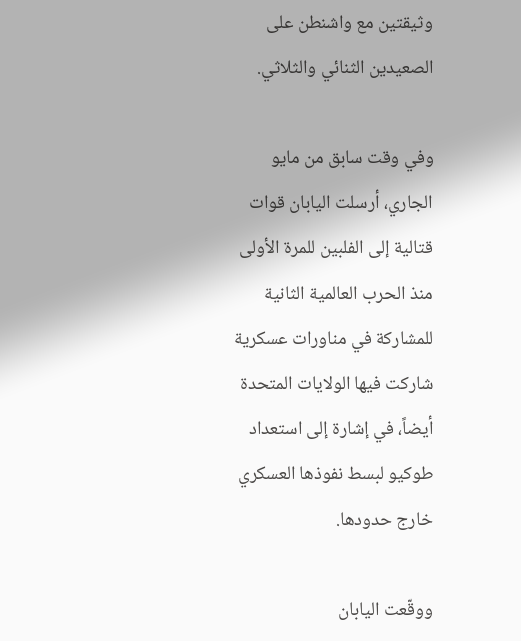وثيقتين مع واشنطن على الصعيدين الثنائي والثلاثي.

وفي وقت سابق من مايو الجاري، أرسلت اليابان قوات قتالية إلى الفلبين للمرة الأولى منذ الحرب العالمية الثانية للمشاركة في مناورات عسكرية شاركت فيها الولايات المتحدة أيضاً، في إشارة إلى استعداد طوكيو لبسط نفوذها العسكري خارج حدودها.

ووقّعت اليابان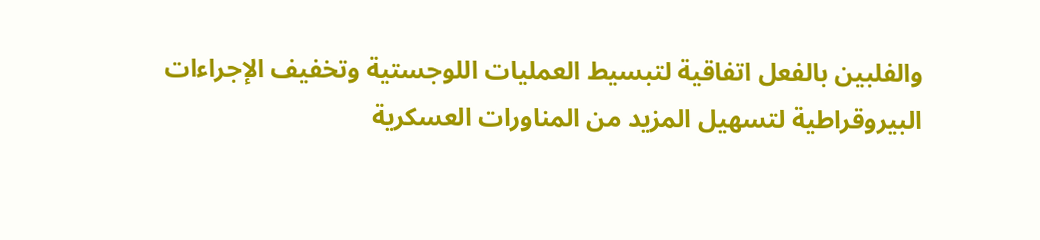والفلبين بالفعل اتفاقية لتبسيط العمليات اللوجستية وتخفيف الإجراءات البيروقراطية لتسهيل المزيد من المناورات العسكرية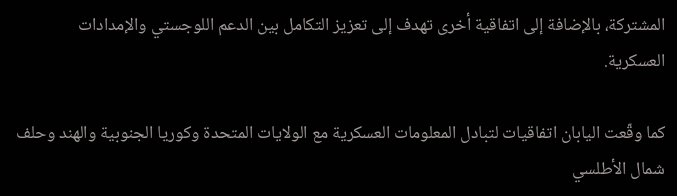المشتركة، بالإضافة إلى اتفاقية أخرى تهدف إلى تعزيز التكامل بين الدعم اللوجستي والإمدادات العسكرية.

كما وقّعت اليابان اتفاقيات لتبادل المعلومات العسكرية مع الولايات المتحدة وكوريا الجنوبية والهند وحلف شمال الأطلسي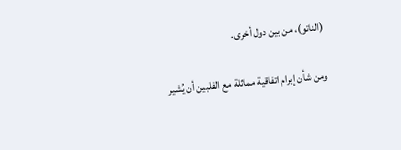(الناتو)، من بين دول أخرى.

ومن شأن إبرام اتفاقية مماثلة مع الفلبين أن يُشير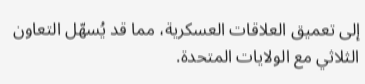إلى تعميق العلاقات العسكرية، مما قد يُسهّل التعاون الثلاثي مع الولايات المتحدة.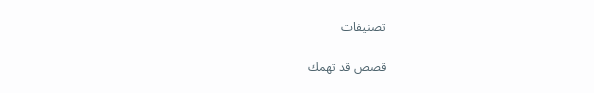تصنيفات

قصص قد تهمك